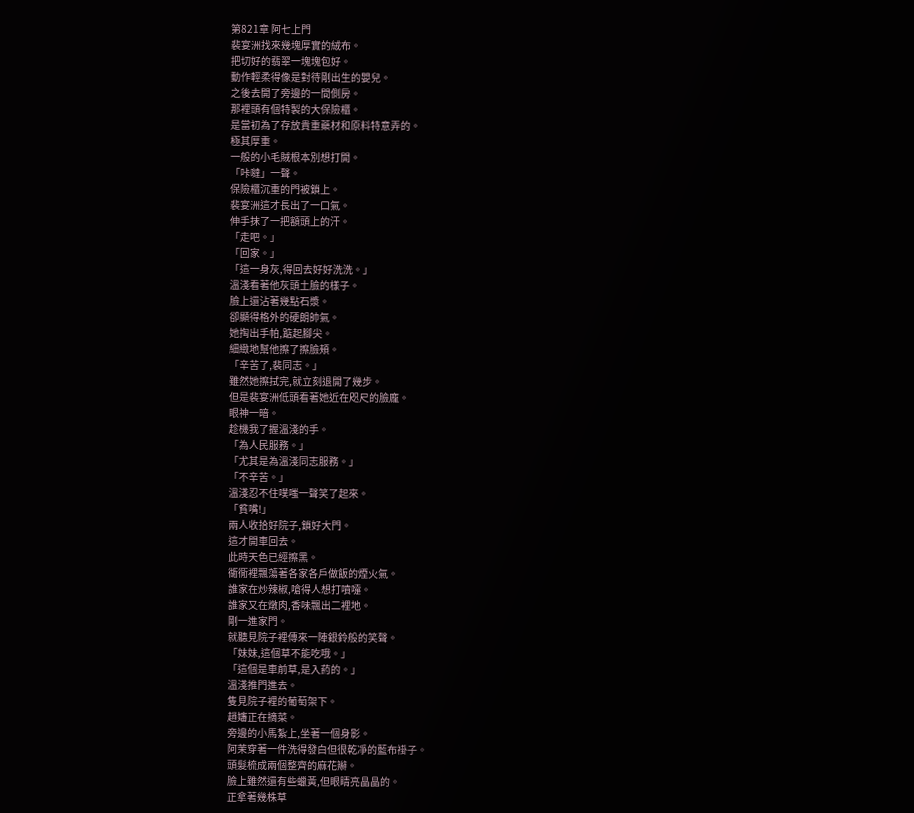第821章 阿七上門
裴宴洲找來幾塊厚實的絨布。
把切好的翡翠一塊塊包好。
動作輕柔得像是對待剛出生的嬰兒。
之後去開了旁邊的一間側房。
那裡頭有個特製的大保險櫃。
是當初為了存放貴重藥材和原料特意弄的。
極其厚重。
一般的小毛賊根本別想打開。
「咔噠」一聲。
保險櫃沉重的門被鎖上。
裴宴洲這才長出了一口氣。
伸手抹了一把額頭上的汗。
「走吧。」
「回家。」
「這一身灰,得回去好好洗洗。」
溫淺看著他灰頭土臉的樣子。
臉上還沾著幾點石漿。
卻顯得格外的硬朗帥氣。
她掏出手帕,踮起腳尖。
細緻地幫他擦了擦臉頰。
「辛苦了,裴同志。」
雖然她擦拭完,就立刻退開了幾步。
但是裴宴洲低頭看著她近在咫尺的臉龐。
眼神一暗。
趁機我了握溫淺的手。
「為人民服務。」
「尤其是為溫淺同志服務。」
「不辛苦。」
溫淺忍不住噗嗤一聲笑了起來。
「貧嘴!」
兩人收拾好院子,鎖好大門。
這才開車回去。
此時天色已經擦黑。
衚衕裡飄蕩著各家各戶做飯的煙火氣。
誰家在炒辣椒,嗆得人想打噴嚏。
誰家又在燉肉,香味飄出二裡地。
剛一進家門。
就聽見院子裡傳來一陣銀鈴般的笑聲。
「妹妹,這個草不能吃哦。」
「這個是車前草,是入葯的。」
溫淺推門進去。
隻見院子裡的葡萄架下。
趙嬸正在摘菜。
旁邊的小馬紮上,坐著一個身影。
阿茉穿著一件洗得發白但很乾凈的藍布褂子。
頭髮梳成兩個整齊的麻花辮。
臉上雖然還有些蠟黃,但眼睛亮晶晶的。
正拿著幾株草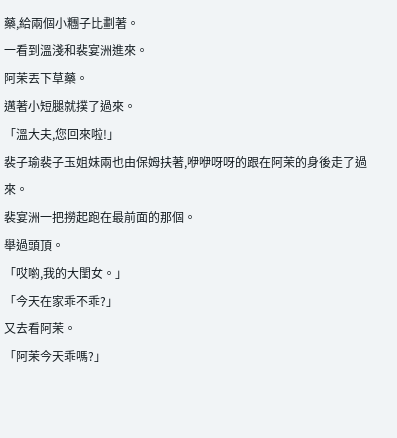藥,給兩個小糰子比劃著。
一看到溫淺和裴宴洲進來。
阿茉丟下草藥。
邁著小短腿就撲了過來。
「溫大夫,您回來啦!」
裴子瑜裴子玉姐妹兩也由保姆扶著,咿咿呀呀的跟在阿茉的身後走了過來。
裴宴洲一把撈起跑在最前面的那個。
舉過頭頂。
「哎喲,我的大閨女。」
「今天在家乖不乖?」
又去看阿茉。
「阿茉今天乖嗎?」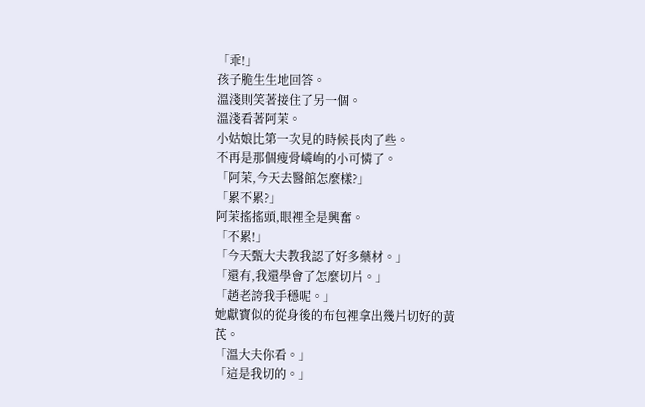「乖!」
孩子脆生生地回答。
溫淺則笑著接住了另一個。
溫淺看著阿茉。
小姑娘比第一次見的時候長肉了些。
不再是那個瘦骨嶙峋的小可憐了。
「阿茉,今天去醫館怎麼樣?」
「累不累?」
阿茉搖搖頭,眼裡全是興奮。
「不累!」
「今天甄大夫教我認了好多藥材。」
「還有,我還學會了怎麼切片。」
「趙老誇我手穩呢。」
她獻寶似的從身後的布包裡拿出幾片切好的黃芪。
「溫大夫你看。」
「這是我切的。」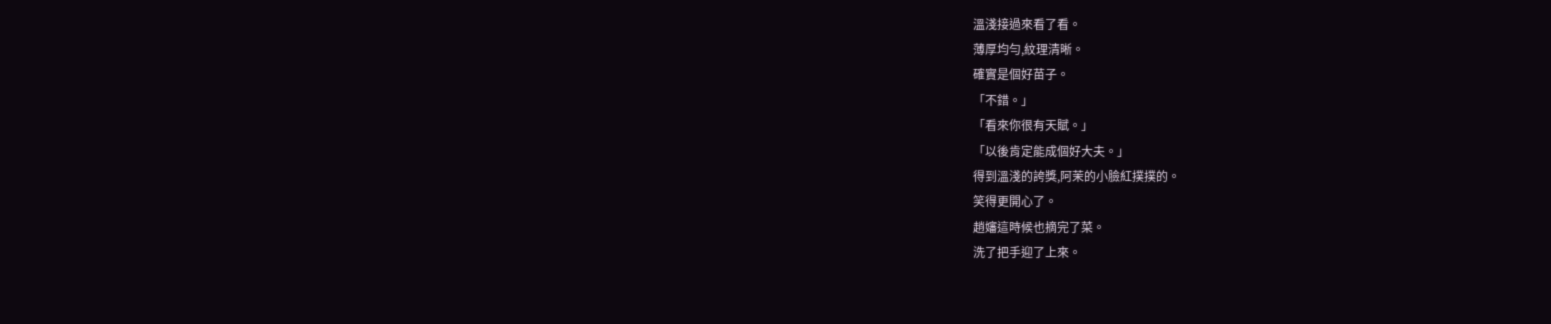溫淺接過來看了看。
薄厚均勻,紋理清晰。
確實是個好苗子。
「不錯。」
「看來你很有天賦。」
「以後肯定能成個好大夫。」
得到溫淺的誇獎,阿茉的小臉紅撲撲的。
笑得更開心了。
趙嬸這時候也摘完了菜。
洗了把手迎了上來。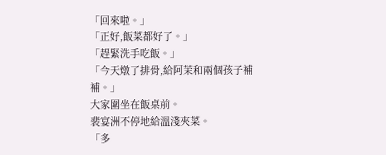「回來啦。」
「正好,飯菜都好了。」
「趕緊洗手吃飯。」
「今天燉了排骨,給阿茉和兩個孩子補補。」
大家圍坐在飯桌前。
裴宴洲不停地給溫淺夾菜。
「多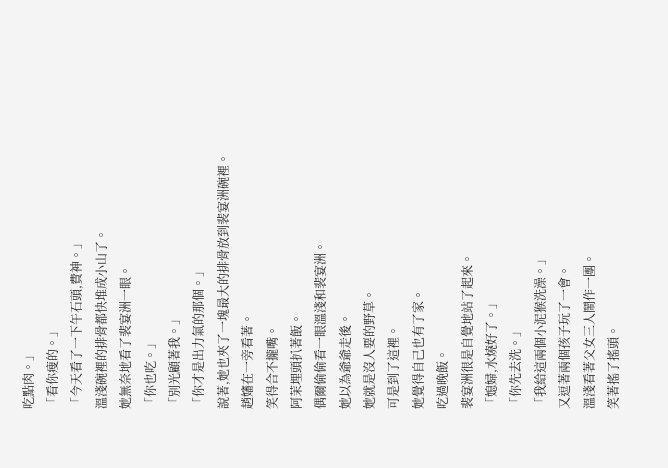吃點肉。」
「看你瘦的。」
「今天看了一下午石頭,費神。」
溫淺碗裡的排骨都快堆成小山了。
她無奈地看了裴宴洲一眼。
「你也吃。」
「別光顧著我。」
「你才是出力氣的那個。」
說著,她也夾了一塊最大的排骨放到裴宴洲碗裡。
趙嬸在一旁看著。
笑得合不攏嘴。
阿茉埋頭扒著飯。
偶爾偷偷看一眼溫淺和裴宴洲。
她以為爺爺走後。
她就是沒人要的野草。
可是到了這裡。
她覺得自己也有了家。
吃過晚飯。
裴宴洲很是自覺地站了起來。
「媳婦,水燒好了。」
「你先去洗。」
「我給這兩個小泥猴洗澡。」
又逗著兩個孩子玩了一會。
溫淺看著父女三人鬧作一團。
笑著搖了搖頭。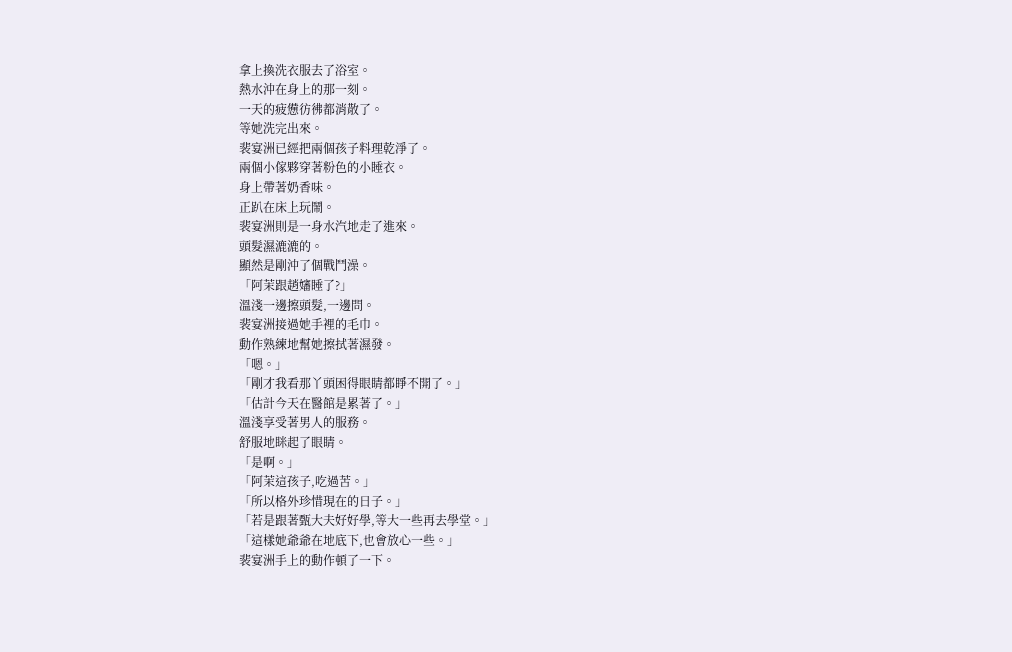拿上換洗衣服去了浴室。
熱水沖在身上的那一刻。
一天的疲憊彷彿都消散了。
等她洗完出來。
裴宴洲已經把兩個孩子料理乾淨了。
兩個小傢夥穿著粉色的小睡衣。
身上帶著奶香味。
正趴在床上玩鬧。
裴宴洲則是一身水汽地走了進來。
頭髮濕漉漉的。
顯然是剛沖了個戰鬥澡。
「阿茉跟趙嬸睡了?」
溫淺一邊擦頭髮,一邊問。
裴宴洲接過她手裡的毛巾。
動作熟練地幫她擦拭著濕發。
「嗯。」
「剛才我看那丫頭困得眼睛都睜不開了。」
「估計今天在醫館是累著了。」
溫淺享受著男人的服務。
舒服地眯起了眼睛。
「是啊。」
「阿茉這孩子,吃過苦。」
「所以格外珍惜現在的日子。」
「若是跟著甄大夫好好學,等大一些再去學堂。」
「這樣她爺爺在地底下,也會放心一些。」
裴宴洲手上的動作頓了一下。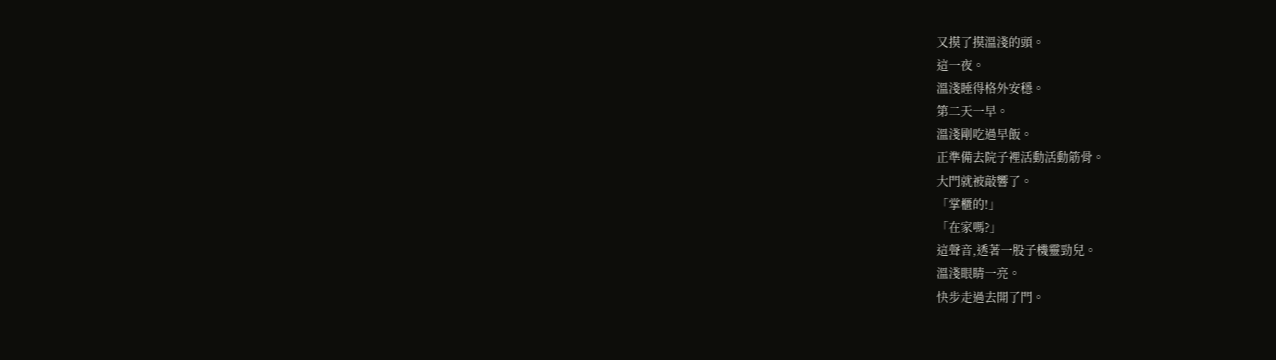又摸了摸溫淺的頭。
這一夜。
溫淺睡得格外安穩。
第二天一早。
溫淺剛吃過早飯。
正準備去院子裡活動活動筋骨。
大門就被敲響了。
「掌櫃的!」
「在家嗎?」
這聲音,透著一股子機靈勁兒。
溫淺眼睛一亮。
快步走過去開了門。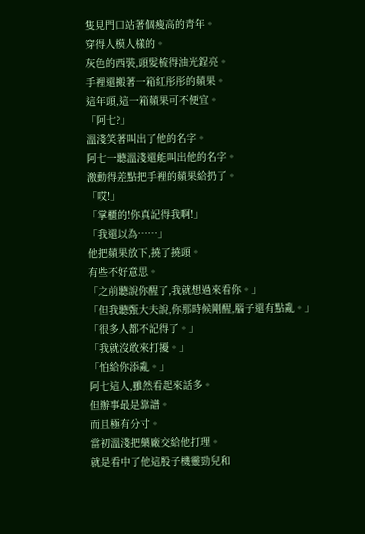隻見門口站著個瘦高的青年。
穿得人模人樣的。
灰色的西裝,頭髮梳得油光鋥亮。
手裡還搬著一箱紅彤彤的蘋果。
這年頭,這一箱蘋果可不便宜。
「阿七?」
溫淺笑著叫出了他的名字。
阿七一聽溫淺還能叫出他的名字。
激動得差點把手裡的蘋果給扔了。
「哎!」
「掌櫃的!你真記得我啊!」
「我還以為……」
他把蘋果放下,撓了撓頭。
有些不好意思。
「之前聽說你醒了,我就想過來看你。」
「但我聽甄大夫說,你那時候剛醒,腦子還有點亂。」
「很多人都不記得了。」
「我就沒敢來打擾。」
「怕給你添亂。」
阿七這人,雖然看起來話多。
但辦事最是靠譜。
而且極有分寸。
當初溫淺把藥廠交給他打理。
就是看中了他這股子機靈勁兒和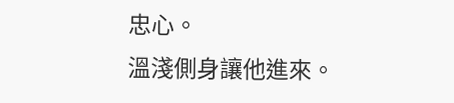忠心。
溫淺側身讓他進來。